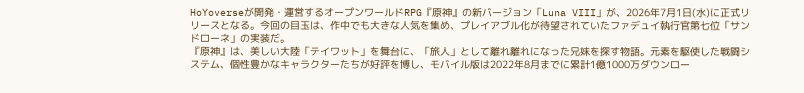HoYoverseが開発・運営するオープンワールドRPG『原神』の新バージョン「Luna VIII」が、2026年7月1日(水)に正式リリースとなる。今回の目玉は、作中でも大きな人気を集め、プレイアブル化が待望されていたファデュイ執行官第七位「サンドローネ」の実装だ。
『原神』は、美しい大陸「テイワット」を舞台に、「旅人」として離れ離れになった兄妹を探す物語。元素を駆使した戦闘システム、個性豊かなキャラクターたちが好評を博し、モバイル版は2022年8月までに累計1億1000万ダウンロー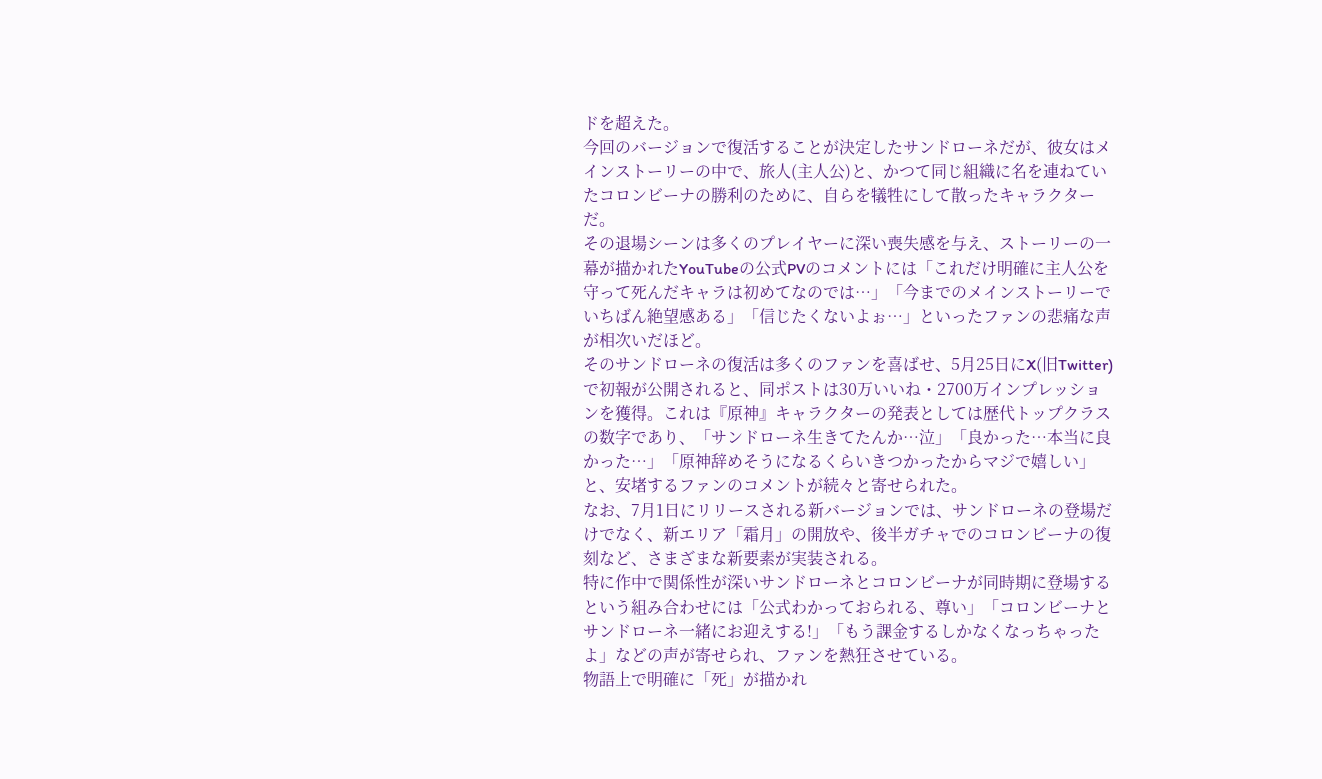ドを超えた。
今回のバージョンで復活することが決定したサンドローネだが、彼女はメインストーリーの中で、旅人(主人公)と、かつて同じ組織に名を連ねていたコロンビーナの勝利のために、自らを犠牲にして散ったキャラクターだ。
その退場シーンは多くのプレイヤーに深い喪失感を与え、ストーリーの一幕が描かれたYouTubeの公式PVのコメントには「これだけ明確に主人公を守って死んだキャラは初めてなのでは…」「今までのメインストーリーでいちばん絶望感ある」「信じたくないよぉ…」といったファンの悲痛な声が相次いだほど。
そのサンドローネの復活は多くのファンを喜ばせ、5月25日にX(旧Twitter)で初報が公開されると、同ポストは30万いいね・2700万インプレッションを獲得。これは『原神』キャラクターの発表としては歴代トップクラスの数字であり、「サンドローネ生きてたんか…泣」「良かった…本当に良かった…」「原神辞めそうになるくらいきつかったからマジで嬉しい」と、安堵するファンのコメントが続々と寄せられた。
なお、7月1日にリリースされる新バージョンでは、サンドローネの登場だけでなく、新エリア「霜月」の開放や、後半ガチャでのコロンビーナの復刻など、さまざまな新要素が実装される。
特に作中で関係性が深いサンドローネとコロンビーナが同時期に登場するという組み合わせには「公式わかっておられる、尊い」「コロンビーナとサンドローネ一緒にお迎えする!」「もう課金するしかなくなっちゃったよ」などの声が寄せられ、ファンを熱狂させている。
物語上で明確に「死」が描かれ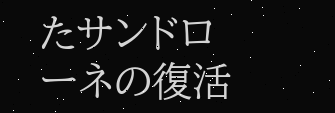たサンドローネの復活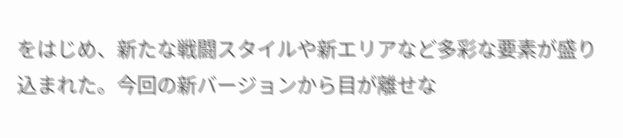をはじめ、新たな戦闘スタイルや新エリアなど多彩な要素が盛り込まれた。今回の新バージョンから目が離せな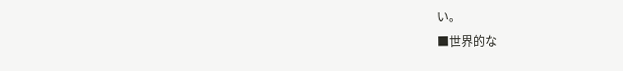い。
■世界的な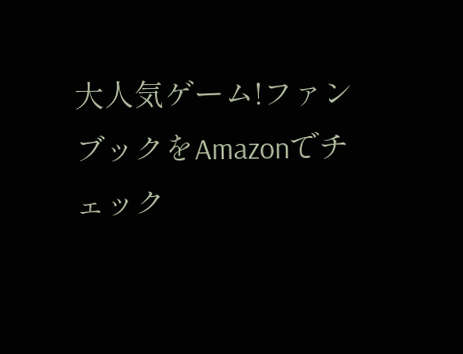大人気ゲーム!ファンブックをAmazonでチェック